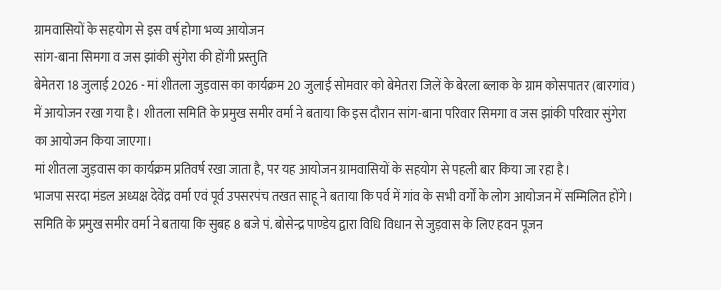ग्रामवासियों के सहयोग से इस वर्ष होगा भव्य आयोजन
सांग-बाना सिमगा व जस झांकी सुंगेरा की होंगी प्रस्तुति
बेमेतरा 18 जुलाई 2026 - मां शीतला जुड़वास का कार्यक्रम 20 जुलाई सोमवार को बेमेतरा जिलें के बेरला ब्लाक के ग्राम कोसपातर (बारगांव) में आयोजन रखा गया है। शीतला समिति के प्रमुख समीर वर्मा ने बताया कि इस दौरान सांग-बाना परिवार सिमगा व जस झांकी परिवार सुंगेरा का आयोजन किया जाएगा।
मां शीतला जुड़वास का कार्यक्रम प्रतिवर्ष रखा जाता है, पर यह आयोजन ग्रामवासियों के सहयोग से पहली बार किया जा रहा है।
भाजपा सरदा मंडल अध्यक्ष देवेंद्र वर्मा एवं पूर्व उपसरपंच तखत साहू ने बताया कि पर्व में गांव के सभी वर्गों के लोग आयोजन में सम्मिलित होंगे। समिति के प्रमुख समीर वर्मा ने बताया कि सुबह 8 बजे पं. बोसेन्द्र पाण्डेय द्वारा विधि विधान से जुड़वास के लिए हवन पूजन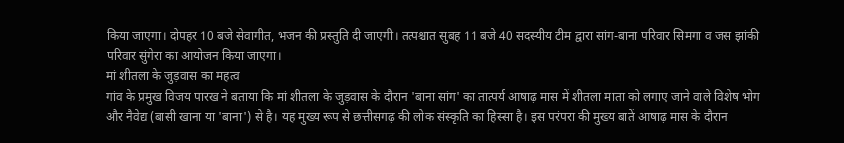किया जाएगा। दोपहर 10 बजे सेवागीत, भजन की प्रस्तुति दी जाएगी। तत्पश्चात सुबह 11 बजे 40 सदस्यीय टीम द्वारा सांग-बाना परिवार सिमगा व जस झांकी परिवार सुंगेरा का आयोजन किया जाएगा।
मां शीतला के जुड़वास का महत्व
गांव के प्रमुख विजय पारख ने बताया कि मां शीतला के जुड़वास के दौरान 'बाना सांग' का तात्पर्य आषाढ़ मास में शीतला माता को लगाए जाने वाले विशेष भोग और नैवेद्य (बासी खाना या 'बाना') से है। यह मुख्य रूप से छत्तीसगढ़ की लोक संस्कृति का हिस्सा है। इस परंपरा की मुख्य बातें आषाढ़ मास के दौरान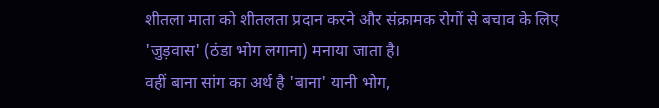शीतला माता को शीतलता प्रदान करने और संक्रामक रोगों से बचाव के लिए 'जुड़वास' (ठंडा भोग लगाना) मनाया जाता है।
वहीं बाना सांग का अर्थ है 'बाना' यानी भोग,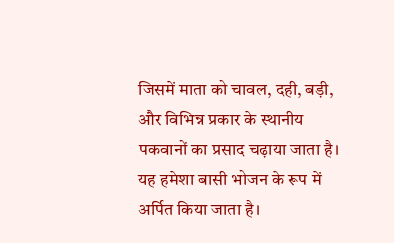जिसमें माता को चावल, दही, बड़ी, और विभिन्न प्रकार के स्थानीय पकवानों का प्रसाद चढ़ाया जाता है। यह हमेशा बासी भोजन के रूप में अर्पित किया जाता है।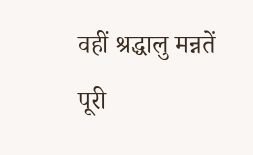वहीं श्रद्धालु मन्नतें पूरी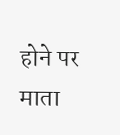होने पर माता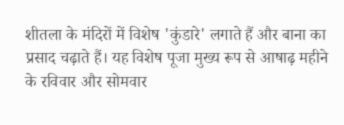शीतला के मंदिरों में विशेष 'कुंडारे' लगाते हैं और बाना का प्रसाद चढ़ाते हैं। यह विशेष पूजा मुख्य रूप से आषाढ़ महीने के रविवार और सोमवार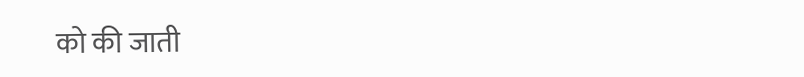को की जाती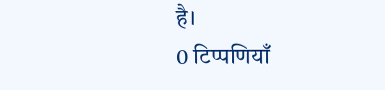है।
0 टिप्पणियाँ